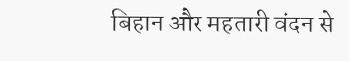बिहान और महतारी वंदन से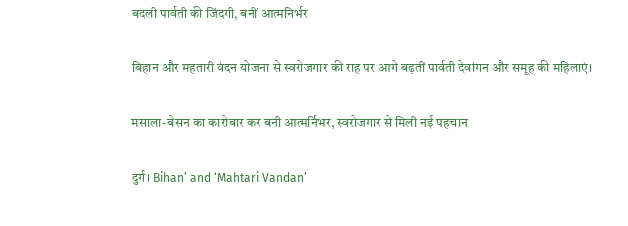बदली पार्वती की जिंदगी, बनीं आत्मनिर्भर

बिहान और महतारी वंदन योजना से स्वरोजगार की राह पर आगे बढ़तीं पार्वती देवांगन और समूह की महिलाएं।

मसाला-बेसन का कारोबार कर बनी आत्मर्निभर, स्वरोजगार से मिली नई पहचान

दुर्ग। Bihan’ and ‘Mahtari Vandan’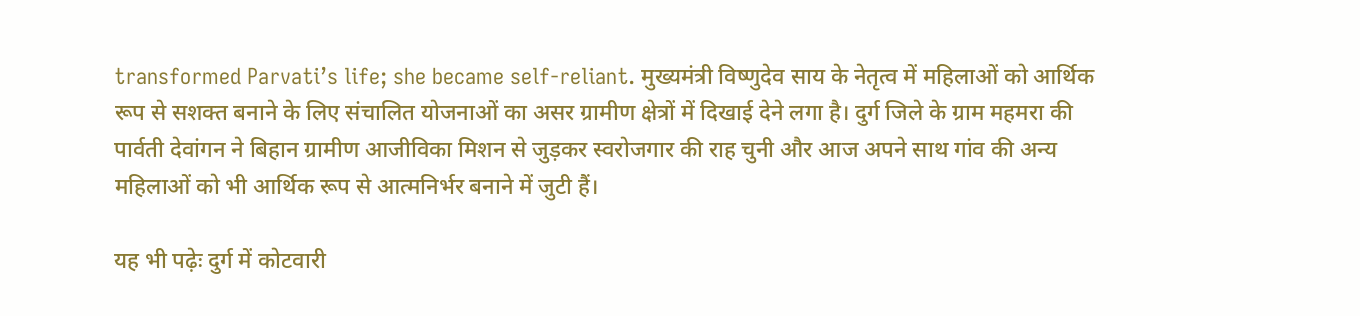transformed Parvati’s life; she became self-reliant. मुख्यमंत्री विष्णुदेव साय के नेतृत्व में महिलाओं को आर्थिक रूप से सशक्त बनाने के लिए संचालित योजनाओं का असर ग्रामीण क्षेत्रों में दिखाई देने लगा है। दुर्ग जिले के ग्राम महमरा की पार्वती देवांगन ने बिहान ग्रामीण आजीविका मिशन से जुड़कर स्वरोजगार की राह चुनी और आज अपने साथ गांव की अन्य महिलाओं को भी आर्थिक रूप से आत्मनिर्भर बनाने में जुटी हैं।

यह भी पढ़ेः दुर्ग में कोटवारी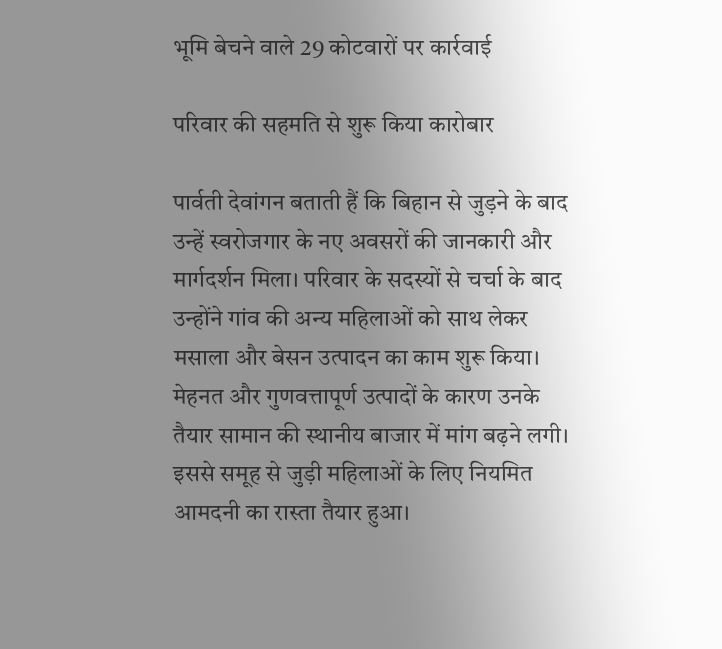भूमि बेचने वाले 29 कोटवारों पर कार्रवाई

परिवार की सहमति से शुरू किया कारोबार

पार्वती देवांगन बताती हैं कि बिहान से जुड़ने के बाद उन्हें स्वरोजगार के नए अवसरों की जानकारी और मार्गदर्शन मिला। परिवार के सदस्यों से चर्चा के बाद उन्होंने गांव की अन्य महिलाओं को साथ लेकर मसाला और बेसन उत्पादन का काम शुरू किया। मेहनत और गुणवत्तापूर्ण उत्पादों के कारण उनके तैयार सामान की स्थानीय बाजार में मांग बढ़ने लगी। इससे समूह से जुड़ी महिलाओं के लिए नियमित आमदनी का रास्ता तैयार हुआ।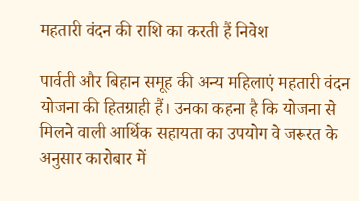महतारी वंदन की राशि का करती हैं निवेश

पार्वती और बिहान समूह की अन्य महिलाएं महतारी वंदन योजना की हितग्राही हैं। उनका कहना है कि योजना से मिलने वाली आर्थिक सहायता का उपयोग वे जरूरत के अनुसार कारोबार में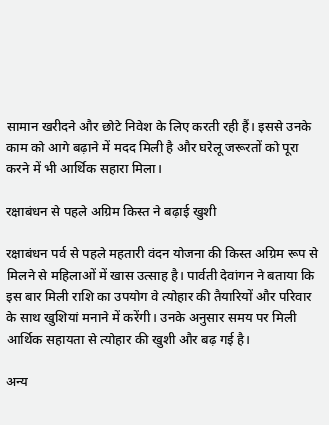सामान खरीदने और छोटे निवेश के लिए करती रही हैं। इससे उनके काम को आगे बढ़ाने में मदद मिली है और घरेलू जरूरतों को पूरा करने में भी आर्थिक सहारा मिला।

रक्षाबंधन से पहले अग्रिम किस्त ने बढ़ाई खुशी

रक्षाबंधन पर्व से पहले महतारी वंदन योजना की किस्त अग्रिम रूप से मिलने से महिलाओं में खास उत्साह है। पार्वती देवांगन ने बताया कि इस बार मिली राशि का उपयोग वे त्योहार की तैयारियों और परिवार के साथ खुशियां मनाने में करेंगी। उनके अनुसार समय पर मिली आर्थिक सहायता से त्योहार की खुशी और बढ़ गई है।

अन्य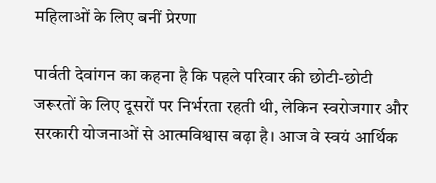महिलाओं के लिए बनीं प्रेरणा

पार्वती देवांगन का कहना है कि पहले परिवार की छोटी-छोटी जरूरतों के लिए दूसरों पर निर्भरता रहती थी, लेकिन स्वरोजगार और सरकारी योजनाओं से आत्मविश्वास बढ़ा है। आज वे स्वयं आर्थिक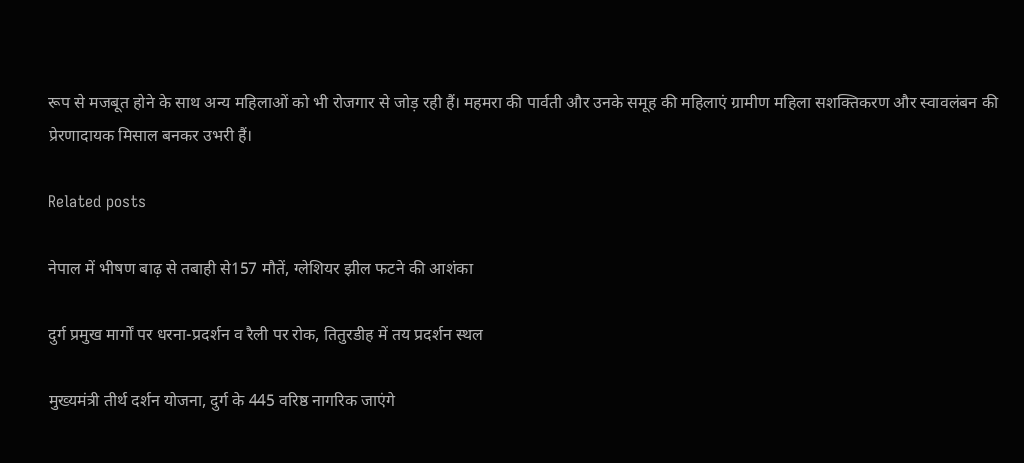रूप से मजबूत होने के साथ अन्य महिलाओं को भी रोजगार से जोड़ रही हैं। महमरा की पार्वती और उनके समूह की महिलाएं ग्रामीण महिला सशक्तिकरण और स्वावलंबन की प्रेरणादायक मिसाल बनकर उभरी हैं।

Related posts

नेपाल में भीषण बाढ़ से तबाही से157 मौतें, ग्लेशियर झील फटने की आशंका

दुर्ग प्रमुख मार्गों पर धरना-प्रदर्शन व रैली पर रोक, तितुरडीह में तय प्रदर्शन स्थल

मुख्यमंत्री तीर्थ दर्शन योजना, दुर्ग के 445 वरिष्ठ नागरिक जाएंगे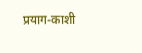प्रयाग-काशी